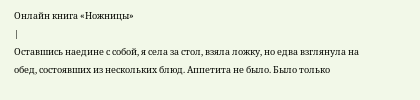Онлайн книга «Ножницы»
|
Оставшись наедине с собой, я села за стол, взяла ложку, но едва взглянула на обед, состоявших из нескольких блюд. Аппетита не было. Было только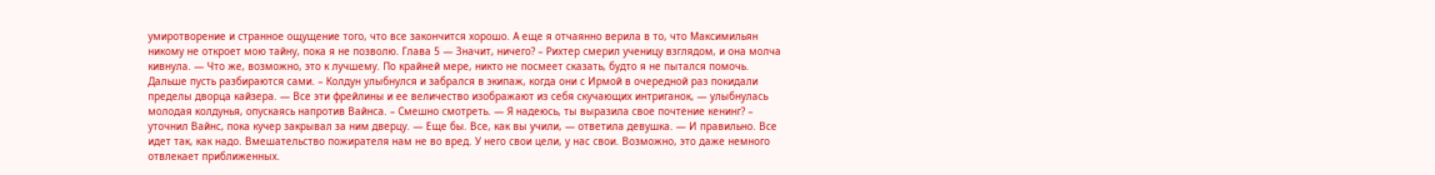умиротворение и странное ощущение того, что все закончится хорошо. А еще я отчаянно верила в то, что Максимильян никому не откроет мою тайну, пока я не позволю. Глава 5 — Значит, ничего? – Рихтер смерил ученицу взглядом, и она молча кивнула. — Что же, возможно, это к лучшему. По крайней мере, никто не посмеет сказать, будто я не пытался помочь. Дальше пусть разбираются сами. – Колдун улыбнулся и забрался в экипаж, когда они с Ирмой в очередной раз покидали пределы дворца кайзера. — Все эти фрейлины и ее величество изображают из себя скучающих интриганок, — улыбнулась молодая колдунья, опускаясь напротив Вайнса. – Смешно смотреть. — Я надеюсь, ты выразила свое почтение кенинг? – уточнил Вайнс, пока кучер закрывал за ним дверцу. — Еще бы. Все, как вы учили, — ответила девушка. — И правильно. Все идет так, как надо. Вмешательство пожирателя нам не во вред. У него свои цели, у нас свои. Возможно, это даже немного отвлекает приближенных.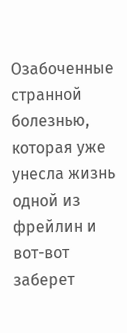Озабоченные странной болезнью, которая уже унесла жизнь одной из фрейлин и вот-вот заберет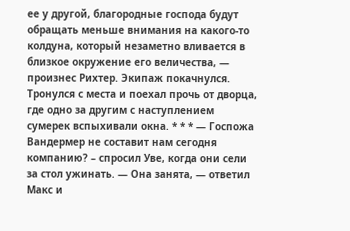ее у другой, благородные господа будут обращать меньше внимания на какого-то колдуна, который незаметно вливается в близкое окружение его величества, — произнес Рихтер. Экипаж покачнулся. Тронулся с места и поехал прочь от дворца, где одно за другим с наступлением сумерек вспыхивали окна. * * * — Госпожа Вандермер не составит нам сегодня компанию? – спросил Уве, когда они сели за стол ужинать. — Она занята, — ответил Макс и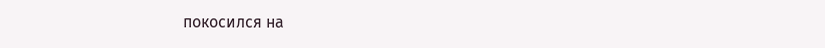покосился на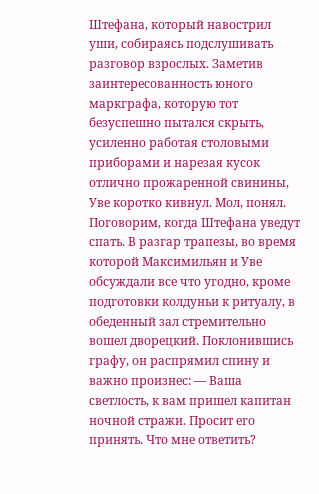Штефана, который навострил уши, собираясь подслушивать разговор взрослых. Заметив заинтересованность юного маркграфа, которую тот безуспешно пытался скрыть, усиленно работая столовыми приборами и нарезая кусок отлично прожаренной свинины, Уве коротко кивнул. Мол, понял. Поговорим, когда Штефана уведут спать. В разгар трапезы, во время которой Максимильян и Уве обсуждали все что угодно, кроме подготовки колдуньи к ритуалу, в обеденный зал стремительно вошел дворецкий. Поклонившись графу, он распрямил спину и важно произнес: — Ваша светлость, к вам пришел капитан ночной стражи. Просит его принять. Что мне ответить?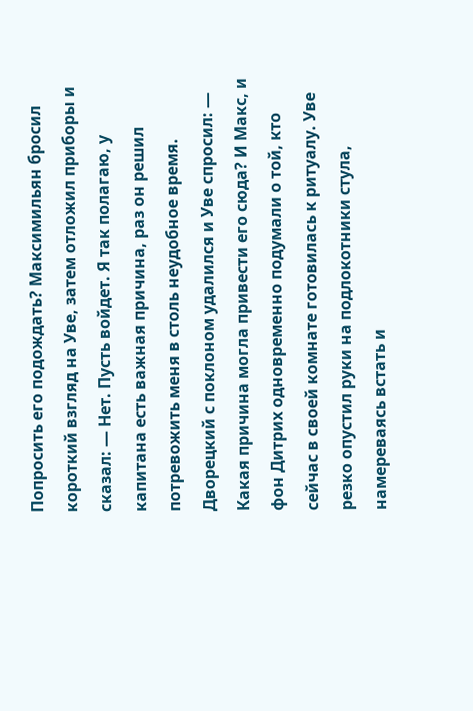Попросить его подождать? Максимильян бросил короткий взгляд на Уве, затем отложил приборы и сказал: — Нет. Пусть войдет. Я так полагаю, у капитана есть важная причина, раз он решил потревожить меня в столь неудобное время. Дворецкий с поклоном удалился и Уве спросил: — Какая причина могла привести его сюда? И Макс, и фон Дитрих одновременно подумали о той, кто сейчас в своей комнате готовилась к ритуалу. Уве резко опустил руки на подлокотники стула, намереваясь встать и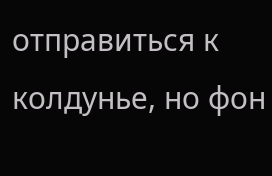отправиться к колдунье, но фон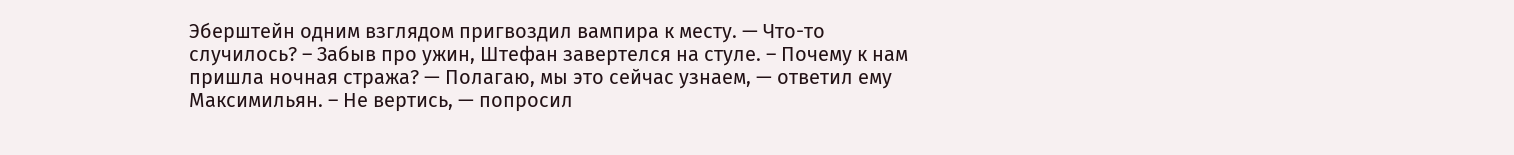Эберштейн одним взглядом пригвоздил вампира к месту. — Что-то случилось? – Забыв про ужин, Штефан завертелся на стуле. – Почему к нам пришла ночная стража? — Полагаю, мы это сейчас узнаем, — ответил ему Максимильян. – Не вертись, — попросил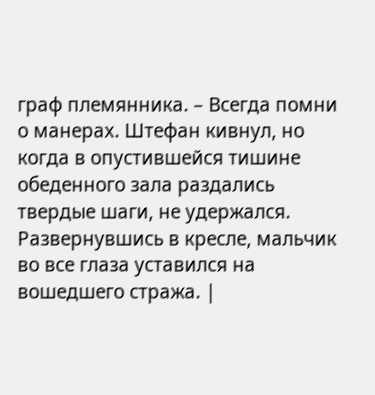граф племянника. – Всегда помни о манерах. Штефан кивнул, но когда в опустившейся тишине обеденного зала раздались твердые шаги, не удержался. Развернувшись в кресле, мальчик во все глаза уставился на вошедшего стража. |